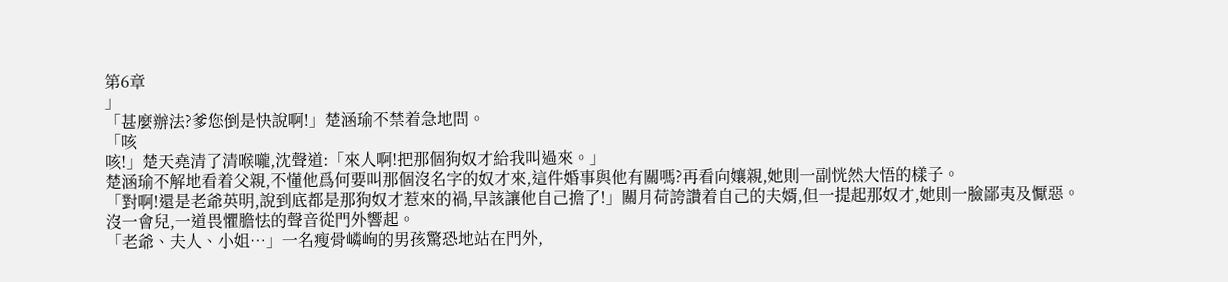第6章
」
「甚麼辦法?爹您倒是快說啊!」楚涵瑜不禁着急地問。
「咳
咳!」楚天堯清了清喉嚨,沈聲道:「來人啊!把那個狗奴才給我叫過來。」
楚涵瑜不解地看着父親,不懂他爲何要叫那個沒名字的奴才來,這件婚事與他有關嗎?再看向孃親,她則一副恍然大悟的樣子。
「對啊!還是老爺英明,說到底都是那狗奴才惹來的禍,早該讓他自己擔了!」關月荷誇讚着自己的夫婿,但一提起那奴才,她則一臉鄙夷及懨惡。
沒一會兒,一道畏懼膽怯的聲音從門外響起。
「老爺、夫人、小姐…」一名瘦骨嶙峋的男孩驚恐地站在門外,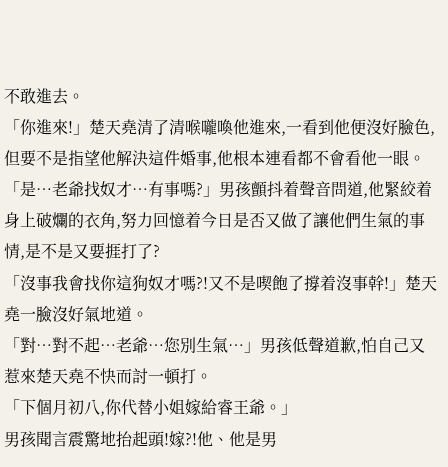不敢進去。
「你進來!」楚天堯清了清喉嚨喚他進來,一看到他便沒好臉色,但要不是指望他解決這件婚事,他根本連看都不會看他一眼。
「是…老爺找奴才…有事嗎?」男孩顫抖着聲音問道,他緊絞着身上破爛的衣角,努力回憶着今日是否又做了讓他們生氣的事情,是不是又要捱打了?
「沒事我會找你這狗奴才嗎?!又不是喫飽了撐着沒事幹!」楚天堯一臉沒好氣地道。
「對…對不起…老爺…您別生氣…」男孩低聲道歉,怕自己又惹來楚天堯不快而討一頓打。
「下個月初八,你代替小姐嫁給睿王爺。」
男孩聞言震驚地抬起頭!嫁?!他、他是男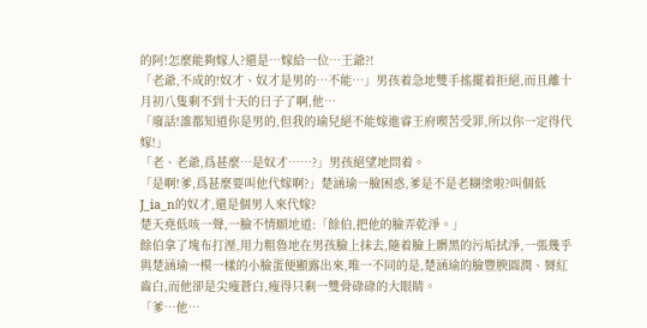的阿!怎麼能夠嫁人?還是…嫁給一位…王爺?!
「老爺,不成的!奴才、奴才是男的…不能…」男孩着急地雙手搖擺着拒絕,而且離十月初八隻剩不到十天的日子了啊,他…
「廢話!誰都知道你是男的,但我的瑜兒絕不能嫁進睿王府喫苦受罪,所以你一定得代嫁!」
「老、老爺,爲甚麼…是奴才……?」男孩絕望地問着。
「是啊!爹,爲甚麼要叫他代嫁啊?」楚涵瑜一臉困惑,爹是不是老糊塗啦?叫個低J_ia_n的奴才,還是個男人來代嫁?
楚天堯低咳一聲,一臉不情願地道:「餘伯,把他的臉弄乾淨。」
餘伯拿了塊布打溼,用力粗魯地在男孩臉上抹去,隨着臉上髒黑的污垢拭淨,一張幾乎與楚涵瑜一模一樣的小臉蛋便顯露出來,唯一不同的是,楚涵瑜的臉豐腴圓潤、脣紅齒白,而他卻是尖瘦蒼白,瘦得只剩一雙骨碌碌的大眼睛。
「爹…他…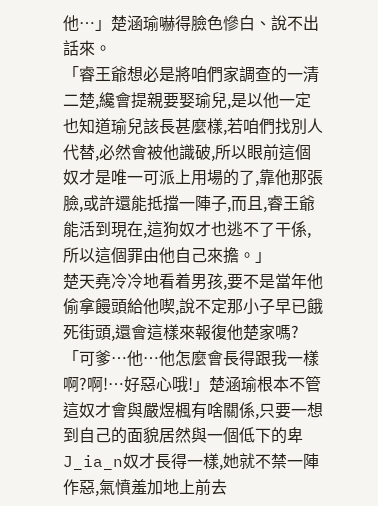他…」楚涵瑜嚇得臉色慘白、說不出話來。
「睿王爺想必是將咱們家調查的一清二楚,纔會提親要娶瑜兒,是以他一定也知道瑜兒該長甚麼樣,若咱們找別人代替,必然會被他識破,所以眼前這個奴才是唯一可派上用場的了,靠他那張臉,或許還能抵擋一陣子,而且,睿王爺能活到現在,這狗奴才也逃不了干係,所以這個罪由他自己來擔。」
楚天堯冷冷地看着男孩,要不是當年他偷拿饅頭給他喫,說不定那小子早已餓死街頭,還會這樣來報復他楚家嗎?
「可爹…他…他怎麼會長得跟我一樣啊?啊!…好惡心哦!」楚涵瑜根本不管這奴才會與嚴煜楓有啥關係,只要一想到自己的面貌居然與一個低下的卑J_ia_n奴才長得一樣,她就不禁一陣作惡,氣憤羞加地上前去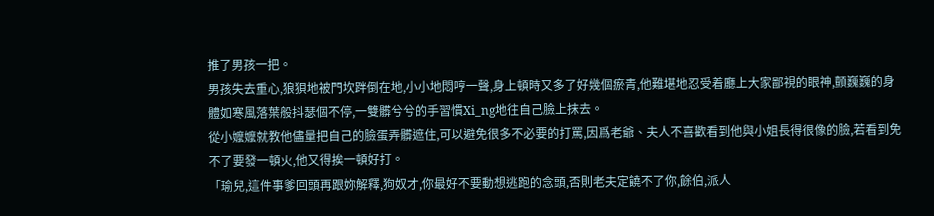推了男孩一把。
男孩失去重心,狼狽地被門坎跘倒在地,小小地悶哼一聲,身上頓時又多了好幾個瘀青,他難堪地忍受着廳上大家鄙視的眼神,顫巍巍的身體如寒風落葉般抖瑟個不停,一雙髒兮兮的手習慣Xi_ng地往自己臉上抹去。
從小嬤嬤就教他儘量把自己的臉蛋弄髒遮住,可以避免很多不必要的打罵,因爲老爺、夫人不喜歡看到他與小姐長得很像的臉,若看到免不了要發一頓火,他又得挨一頓好打。
「瑜兒,這件事爹回頭再跟妳解釋,狗奴才,你最好不要動想逃跑的念頭,否則老夫定饒不了你,餘伯,派人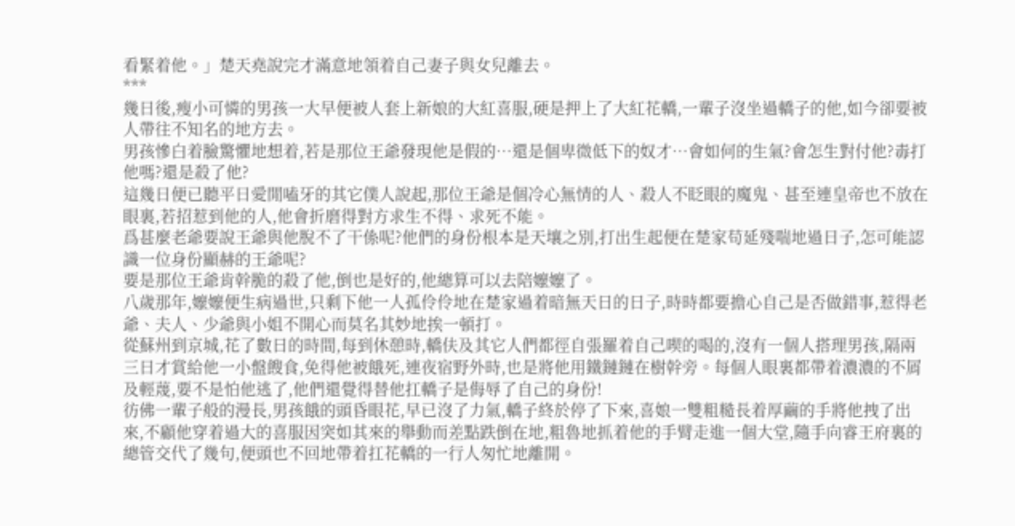看緊着他。」楚天堯說完才滿意地領着自己妻子與女兒離去。
***
幾日後,瘦小可憐的男孩一大早便被人套上新娘的大紅喜服,硬是押上了大紅花轎,一輩子沒坐過轎子的他,如今卻要被人帶往不知名的地方去。
男孩慘白着臉驚懼地想着,若是那位王爺發現他是假的…還是個卑微低下的奴才…會如何的生氣?會怎生對付他?毒打他嗎?還是殺了他?
這幾日便已聽平日愛閒嗑牙的其它僕人說起,那位王爺是個冷心無情的人、殺人不眨眼的魔鬼、甚至連皇帝也不放在眼裏,若招惹到他的人,他會折磨得對方求生不得、求死不能。
爲甚麼老爺要說王爺與他脫不了干係呢?他們的身份根本是天壤之別,打出生起便在楚家苟延殘喘地過日子,怎可能認識一位身份顯赫的王爺呢?
要是那位王爺肯幹脆的殺了他,倒也是好的,他總算可以去陪嬤嬤了。
八歲那年,嬤嬤便生病過世,只剩下他一人孤伶伶地在楚家過着暗無天日的日子,時時都要擔心自己是否做錯事,惹得老爺、夫人、少爺與小姐不開心而莫名其妙地挨一頓打。
從蘇州到京城,花了數日的時間,每到休憩時,轎伕及其它人們都徑自張羅着自己喫的喝的,沒有一個人搭理男孩,隔兩三日才賞給他一小盤餿食,免得他被餓死,連夜宿野外時,也是將他用鐵鏈鏈在樹幹旁。每個人眼裏都帶着濃濃的不屑及輕蔑,要不是怕他逃了,他們還覺得替他扛轎子是侮辱了自己的身份!
彷佛一輩子般的漫長,男孩餓的頭昏眼花,早已沒了力氣,轎子終於停了下來,喜娘一雙粗糙長着厚繭的手將他拽了出來,不顧他穿着過大的喜服因突如其來的舉動而差點跌倒在地,粗魯地抓着他的手臂走進一個大堂,隨手向睿王府裏的總管交代了幾句,便頭也不回地帶着扛花轎的一行人匆忙地離開。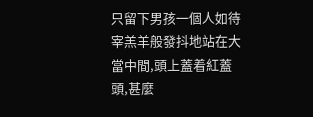只留下男孩一個人如待宰羔羊般發抖地站在大當中間,頭上蓋着紅蓋頭,甚麼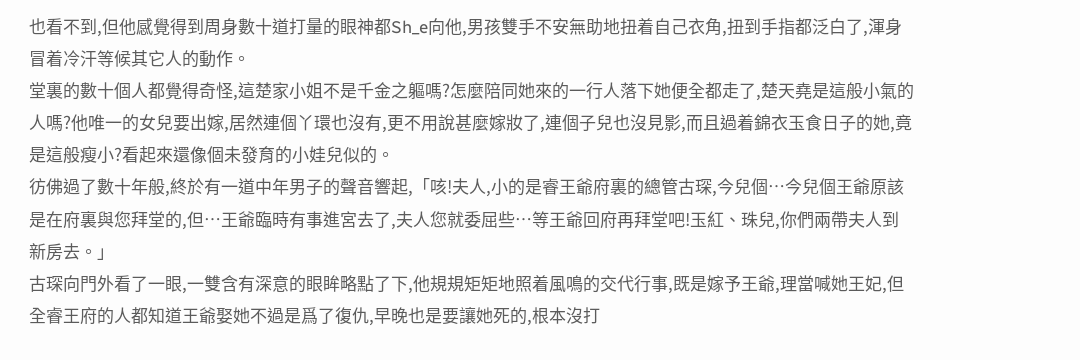也看不到,但他感覺得到周身數十道打量的眼神都Sh_e向他,男孩雙手不安無助地扭着自己衣角,扭到手指都泛白了,渾身冒着冷汗等候其它人的動作。
堂裏的數十個人都覺得奇怪,這楚家小姐不是千金之軀嗎?怎麼陪同她來的一行人落下她便全都走了,楚天堯是這般小氣的人嗎?他唯一的女兒要出嫁,居然連個丫環也沒有,更不用說甚麼嫁妝了,連個子兒也沒見影,而且過着錦衣玉食日子的她,竟是這般瘦小?看起來還像個未發育的小娃兒似的。
彷佛過了數十年般,終於有一道中年男子的聲音響起,「咳!夫人,小的是睿王爺府裏的總管古琛,今兒個…今兒個王爺原該是在府裏與您拜堂的,但…王爺臨時有事進宮去了,夫人您就委屈些…等王爺回府再拜堂吧!玉紅、珠兒,你們兩帶夫人到新房去。」
古琛向門外看了一眼,一雙含有深意的眼眸略點了下,他規規矩矩地照着風鳴的交代行事,既是嫁予王爺,理當喊她王妃,但全睿王府的人都知道王爺娶她不過是爲了復仇,早晚也是要讓她死的,根本沒打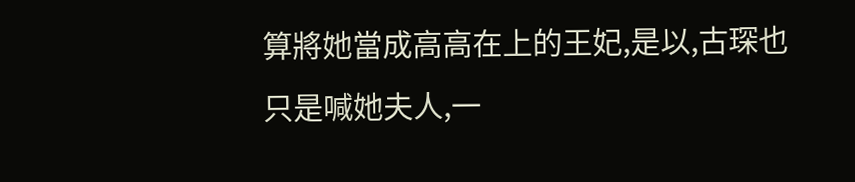算將她當成高高在上的王妃,是以,古琛也只是喊她夫人,一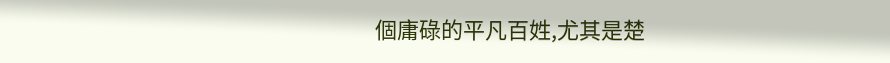個庸碌的平凡百姓,尤其是楚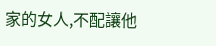家的女人,不配讓他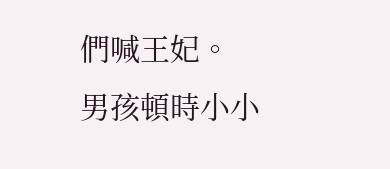們喊王妃。
男孩頓時小小